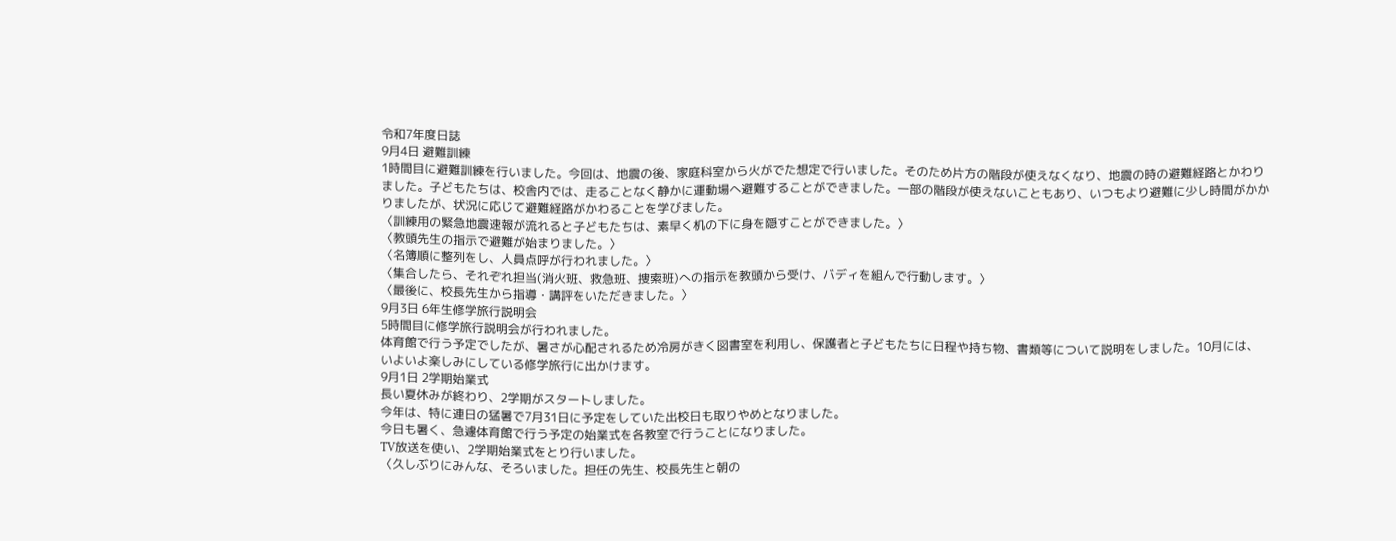令和7年度日誌
9月4日 避難訓練
1時間目に避難訓練を行いました。今回は、地震の後、家庭科室から火がでた想定で行いました。そのため片方の階段が使えなくなり、地震の時の避難経路とかわりました。子どもたちは、校舎内では、走ることなく静かに運動場へ避難することができました。一部の階段が使えないこともあり、いつもより避難に少し時間がかかりましたが、状況に応じて避難経路がかわることを学びました。
〈訓練用の緊急地震速報が流れると子どもたちは、素早く机の下に身を隠すことができました。〉
〈教頭先生の指示で避難が始まりました。〉
〈名簿順に整列をし、人員点呼が行われました。〉
〈集合したら、それぞれ担当(消火班、救急班、捜索班)への指示を教頭から受け、バディを組んで行動します。〉
〈最後に、校長先生から指導・講評をいただきました。〉
9月3日 6年生修学旅行説明会
5時間目に修学旅行説明会が行われました。
体育館で行う予定でしたが、暑さが心配されるため冷房がきく図書室を利用し、保護者と子どもたちに日程や持ち物、書類等について説明をしました。10月には、いよいよ楽しみにしている修学旅行に出かけます。
9月1日 2学期始業式
長い夏休みが終わり、2学期がスタートしました。
今年は、特に連日の猛暑で7月31日に予定をしていた出校日も取りやめとなりました。
今日も暑く、急遽体育館で行う予定の始業式を各教室で行うことになりました。
TV放送を使い、2学期始業式をとり行いました。
〈久しぶりにみんな、そろいました。担任の先生、校長先生と朝の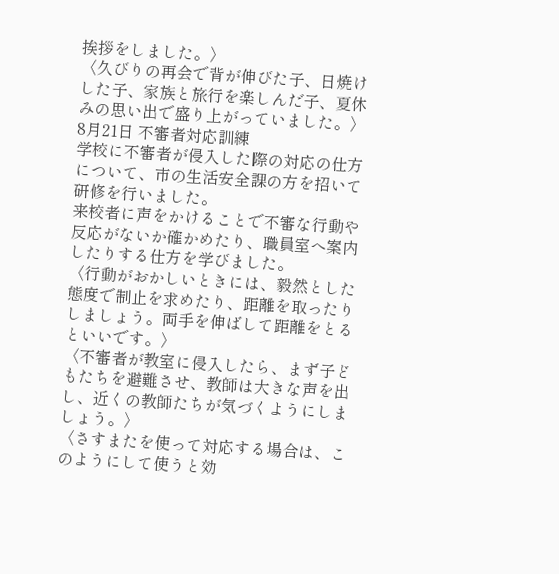挨拶をしました。〉
〈久びりの再会で背が伸びた子、日焼けした子、家族と旅行を楽しんだ子、夏休みの思い出で盛り上がっていました。〉
8月21日 不審者対応訓練
学校に不審者が侵入した際の対応の仕方について、市の生活安全課の方を招いて研修を行いました。
来校者に声をかけることで不審な行動や反応がないか確かめたり、職員室へ案内したりする仕方を学びました。
〈行動がおかしいときには、毅然とした態度で制止を求めたり、距離を取ったりしましょう。両手を伸ばして距離をとるといいです。〉
〈不審者が教室に侵入したら、まず子どもたちを避難させ、教師は大きな声を出し、近くの教師たちが気づくようにしましょう。〉
〈さすまたを使って対応する場合は、このようにして使うと効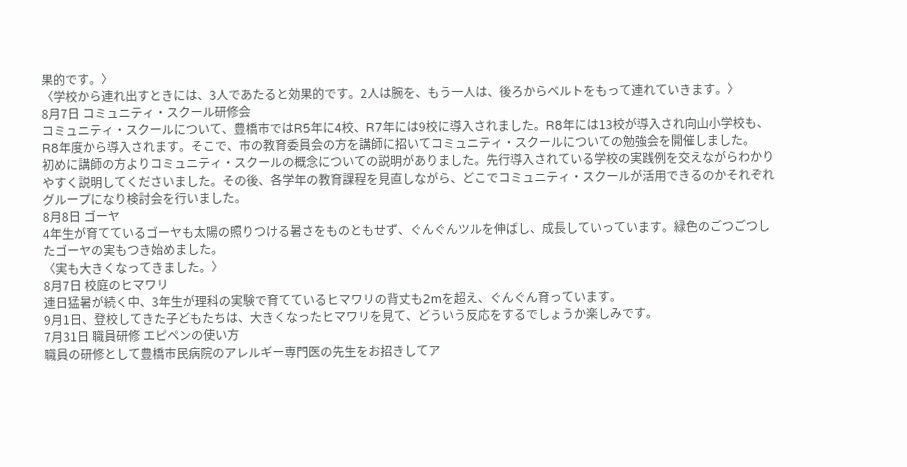果的です。〉
〈学校から連れ出すときには、3人であたると効果的です。2人は腕を、もう一人は、後ろからベルトをもって連れていきます。〉
8月7日 コミュニティ・スクール研修会
コミュニティ・スクールについて、豊橋市ではR5年に4校、R7年には9校に導入されました。R8年には13校が導入され向山小学校も、R8年度から導入されます。そこで、市の教育委員会の方を講師に招いてコミュニティ・スクールについての勉強会を開催しました。
初めに講師の方よりコミュニティ・スクールの概念についての説明がありました。先行導入されている学校の実践例を交えながらわかりやすく説明してくださいました。その後、各学年の教育課程を見直しながら、どこでコミュニティ・スクールが活用できるのかそれぞれグループになり検討会を行いました。
8月8日 ゴーヤ
4年生が育てているゴーヤも太陽の照りつける暑さをものともせず、ぐんぐんツルを伸ばし、成長していっています。緑色のごつごつしたゴーヤの実もつき始めました。
〈実も大きくなってきました。〉
8月7日 校庭のヒマワリ
連日猛暑が続く中、3年生が理科の実験で育てているヒマワリの背丈も2mを超え、ぐんぐん育っています。
9月1日、登校してきた子どもたちは、大きくなったヒマワリを見て、どういう反応をするでしょうか楽しみです。
7月31日 職員研修 エピペンの使い方
職員の研修として豊橋市民病院のアレルギー専門医の先生をお招きしてア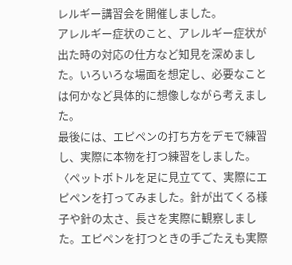レルギー講習会を開催しました。
アレルギー症状のこと、アレルギー症状が出た時の対応の仕方など知見を深めました。いろいろな場面を想定し、必要なことは何かなど具体的に想像しながら考えました。
最後には、エピペンの打ち方をデモで練習し、実際に本物を打つ練習をしました。
〈ペットボトルを足に見立てて、実際にエピペンを打ってみました。針が出てくる様子や針の太さ、長さを実際に観察しました。エピペンを打つときの手ごたえも実際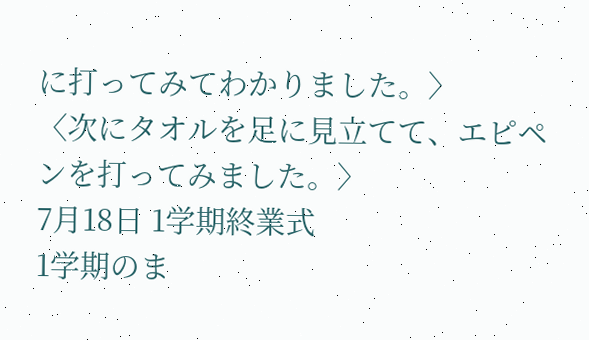に打ってみてわかりました。〉
〈次にタオルを足に見立てて、エピペンを打ってみました。〉
7月18日 1学期終業式
1学期のま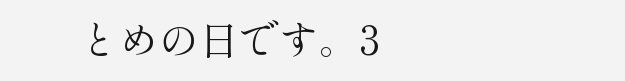とめの日です。3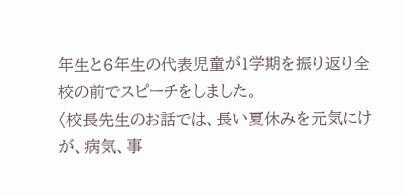年生と6年生の代表児童が1学期を振り返り全校の前でスピーチをしました。
〈校長先生のお話では、長い夏休みを元気にけが、病気、事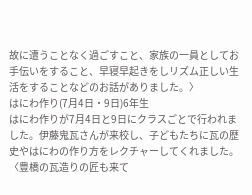故に遭うことなく過ごすこと、家族の一員としてお手伝いをすること、早寝早起きをしリズム正しい生活をすることなどのお話がありました。〉
はにわ作り(7月4日・9日)6年生
はにわ作りが7月4日と9日にクラスごとで行われました。伊藤鬼瓦さんが来校し、子どもたちに瓦の歴史やはにわの作り方をレクチャーしてくれました。
〈豊橋の瓦造りの匠も来て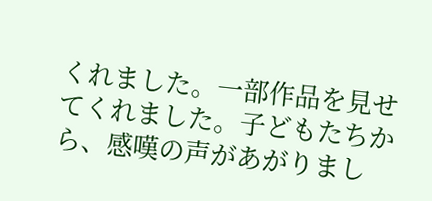くれました。一部作品を見せてくれました。子どもたちから、感嘆の声があがりまし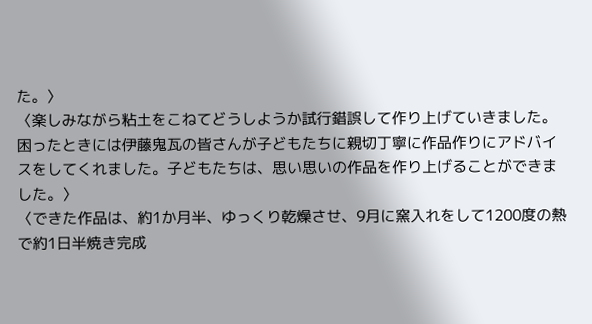た。〉
〈楽しみながら粘土をこねてどうしようか試行錯誤して作り上げていきました。困ったときには伊藤鬼瓦の皆さんが子どもたちに親切丁寧に作品作りにアドバイスをしてくれました。子どもたちは、思い思いの作品を作り上げることができました。〉
〈できた作品は、約1か月半、ゆっくり乾燥させ、9月に窯入れをして1200度の熱で約1日半焼き完成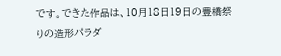です。できた作品は、10月18日19日の豊橋祭りの造形パラダ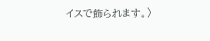イスで飾られます。〉